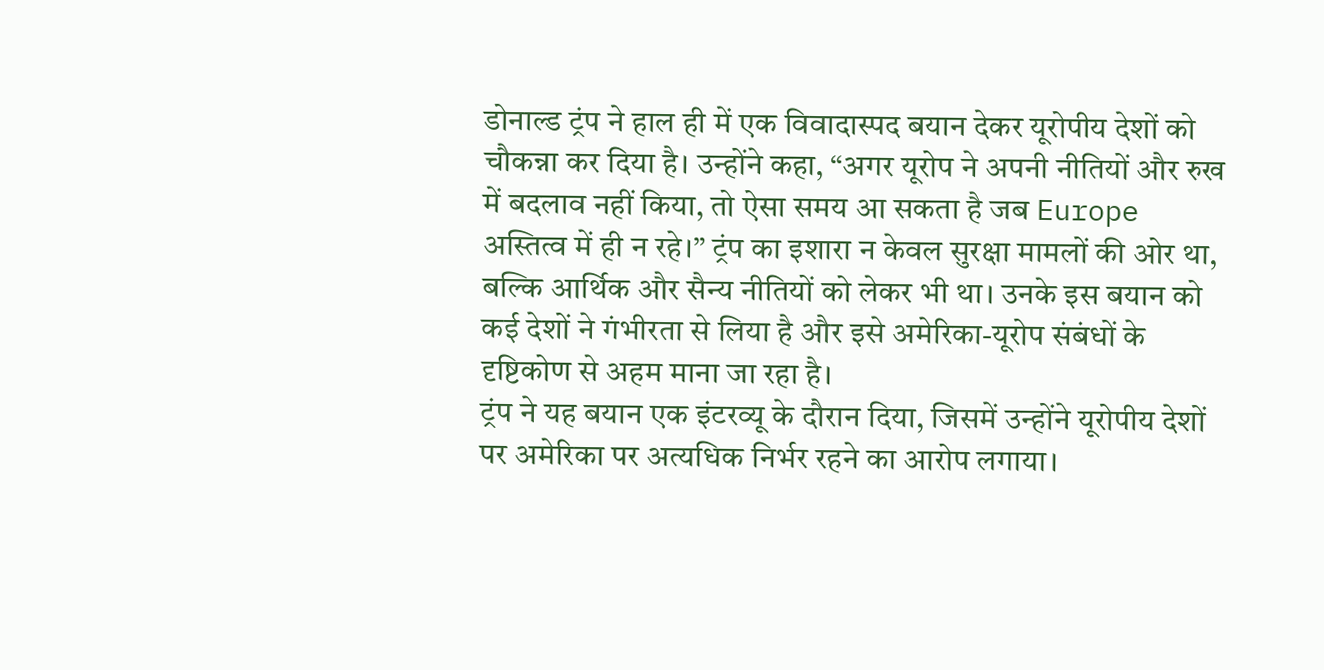डोनाल्ड ट्रंप ने हाल ही में एक विवादास्पद बयान देकर यूरोपीय देशों को चौकन्ना कर दिया है। उन्होंने कहा, “अगर यूरोप ने अपनी नीतियों और रुख में बदलाव नहीं किया, तो ऐसा समय आ सकता है जब Europe अस्तित्व में ही न रहे।” ट्रंप का इशारा न केवल सुरक्षा मामलों की ओर था, बल्कि आर्थिक और सैन्य नीतियों को लेकर भी था। उनके इस बयान को कई देशों ने गंभीरता से लिया है और इसे अमेरिका-यूरोप संबंधों के दृष्टिकोण से अहम माना जा रहा है।
ट्रंप ने यह बयान एक इंटरव्यू के दौरान दिया, जिसमें उन्होंने यूरोपीय देशों पर अमेरिका पर अत्यधिक निर्भर रहने का आरोप लगाया।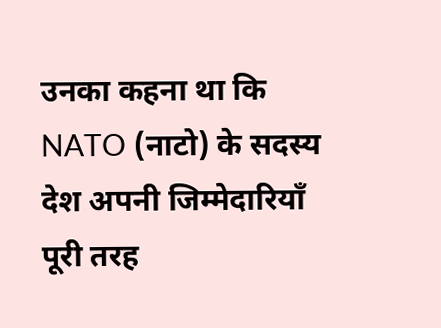उनका कहना था कि NATO (नाटो) के सदस्य देश अपनी जिम्मेदारियाँ पूरी तरह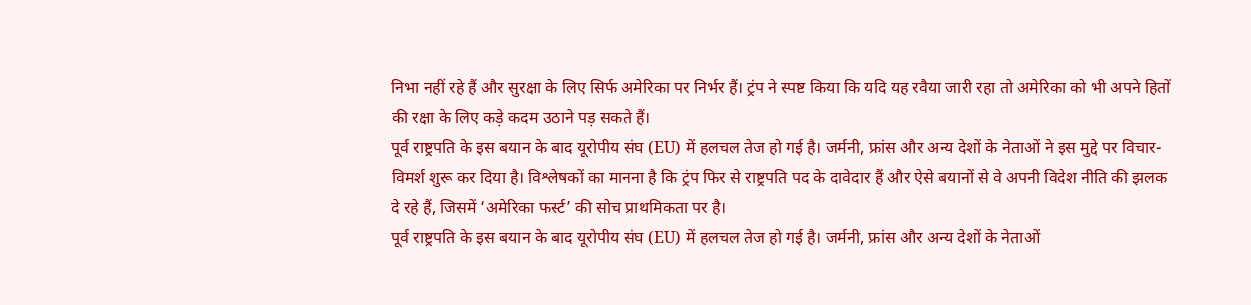निभा नहीं रहे हैं और सुरक्षा के लिए सिर्फ अमेरिका पर निर्भर हैं। ट्रंप ने स्पष्ट किया कि यदि यह रवैया जारी रहा तो अमेरिका को भी अपने हितों की रक्षा के लिए कड़े कदम उठाने पड़ सकते हैं।
पूर्व राष्ट्रपति के इस बयान के बाद यूरोपीय संघ (EU) में हलचल तेज हो गई है। जर्मनी, फ्रांस और अन्य देशों के नेताओं ने इस मुद्दे पर विचार-विमर्श शुरू कर दिया है। विश्लेषकों का मानना है कि ट्रंप फिर से राष्ट्रपति पद के दावेदार हैं और ऐसे बयानों से वे अपनी विदेश नीति की झलक दे रहे हैं, जिसमें ‘अमेरिका फर्स्ट’ की सोच प्राथमिकता पर है।
पूर्व राष्ट्रपति के इस बयान के बाद यूरोपीय संघ (EU) में हलचल तेज हो गई है। जर्मनी, फ्रांस और अन्य देशों के नेताओं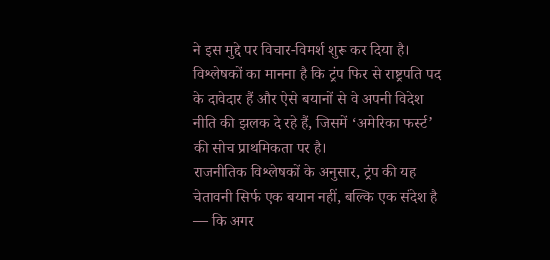ने इस मुद्दे पर विचार-विमर्श शुरू कर दिया है। विश्लेषकों का मानना है कि ट्रंप फिर से राष्ट्रपति पद के दावेदार हैं और ऐसे बयानों से वे अपनी विदेश नीति की झलक दे रहे हैं, जिसमें ‘अमेरिका फर्स्ट’ की सोच प्राथमिकता पर है।
राजनीतिक विश्लेषकों के अनुसार, ट्रंप की यह चेतावनी सिर्फ एक बयान नहीं, बल्कि एक संदेश है — कि अगर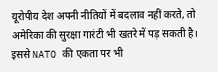यूरोपीय देश अपनी नीतियों में बदलाव नहीं करते, तो अमेरिका की सुरक्षा गारंटी भी खतरे में पड़ सकती है। इससे NATO की एकता पर भी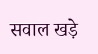सवाल खड़े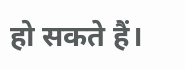हो सकते हैं।